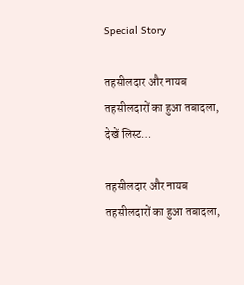Special Story

तहसीलदार और नायब तहसीलदारों का हुआ तबादला, देखें लिस्ट…

तहसीलदार और नायब तहसीलदारों का हुआ तबादला,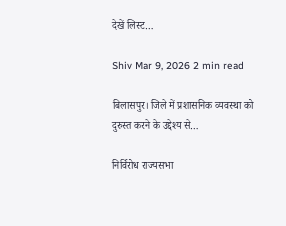देखें लिस्ट…

Shiv Mar 9, 2026 2 min read

बिलासपुर। जिले में प्रशासनिक व्यवस्था को दुरुस्त करने के उद्देश्य से…

निर्विरोध राज्यसभा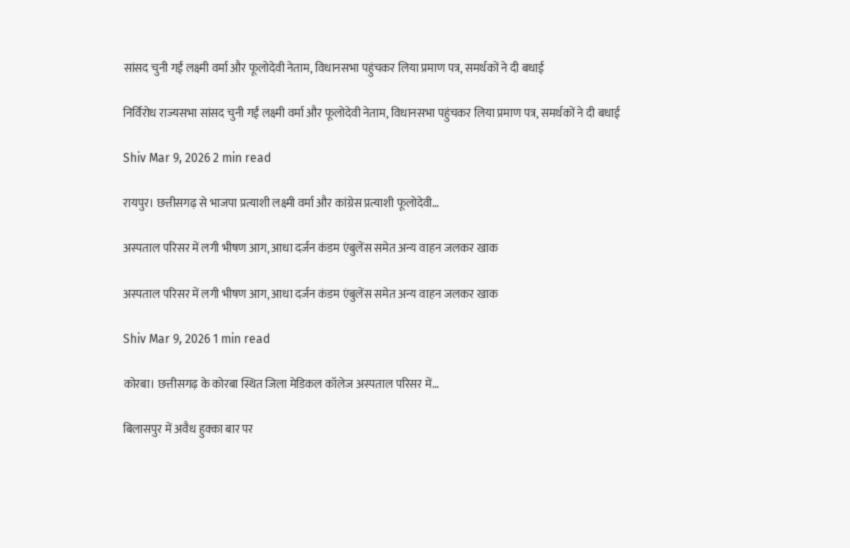सांसद चुनी गईं लक्ष्मी वर्मा और फूलोदेवी नेताम, विधानसभा पहुंचकर लिया प्रमाण पत्र, समर्थकों ने दी बधाई

निर्विरोध राज्यसभा सांसद चुनी गईं लक्ष्मी वर्मा और फूलोदेवी नेताम, विधानसभा पहुंचकर लिया प्रमाण पत्र, समर्थकों ने दी बधाई

Shiv Mar 9, 2026 2 min read

रायपुर। छत्तीसगढ़ से भाजपा प्रत्याशी लक्ष्मी वर्मा और कांग्रेस प्रत्याशी फूलोदेवी…

अस्पताल परिसर में लगी भीषण आग, आधा दर्जन कंडम एंबुलेंस समेत अन्य वाहन जलकर खाक

अस्पताल परिसर में लगी भीषण आग, आधा दर्जन कंडम एंबुलेंस समेत अन्य वाहन जलकर खाक

Shiv Mar 9, 2026 1 min read

कोरबा। छत्तीसगढ़ के कोरबा स्थित जिला मेडिकल कॉलेज अस्पताल परिसर में…

बिलासपुर में अवैध हुक्का बार पर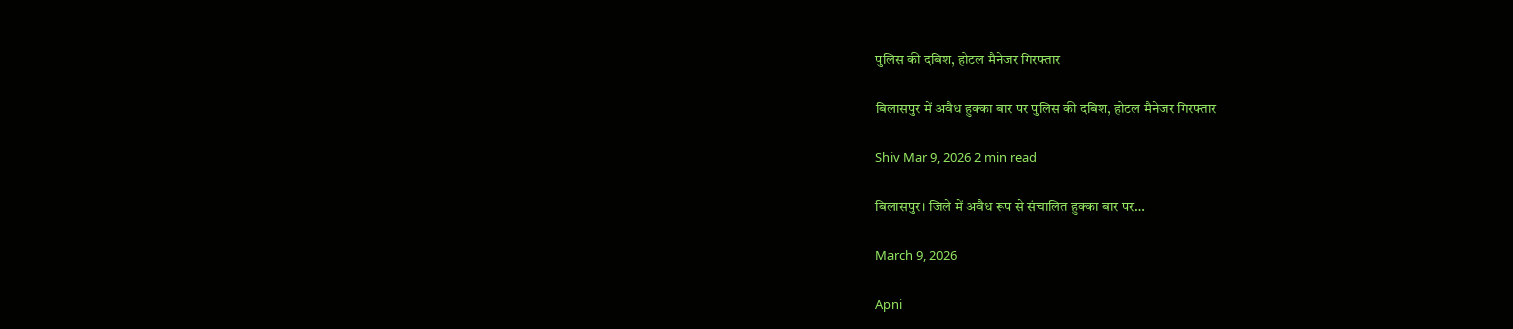पुलिस की दबिश, होटल मैनेजर गिरफ्तार

बिलासपुर में अवैध हुक्का बार पर पुलिस की दबिश, होटल मैनेजर गिरफ्तार

Shiv Mar 9, 2026 2 min read

बिलासपुर। जिले में अवैध रूप से संचालित हुक्का बार पर…

March 9, 2026

Apni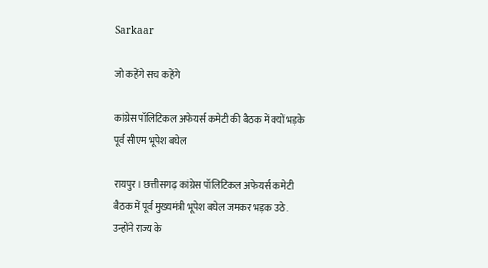Sarkaar

जो कहेंगे सच कहेंगे

कांग्रेस पॉलिटिकल अफेयर्स कमेटी की बैठक में क्यों भड़के पूर्व सीएम भूपेश बघेल

रायपुर। छत्तीसगढ़ कांग्रेस पॉलिटिकल अफेयर्स कमेटी बैठक में पूर्व मुख्यमंत्री भूपेश बघेल जमकर भड़क उठे. उन्होंने राज्य के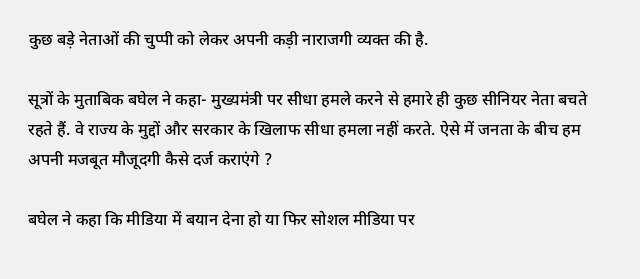कुछ बड़े नेताओं की चुप्पी को लेकर अपनी कड़ी नाराजगी व्यक्त की है.

सूत्रों के मुताबिक बघेल ने कहा- मुख्यमंत्री पर सीधा हमले करने से हमारे ही कुछ सीनियर नेता बचते रहते हैं. वे राज्य के मुद्दों और सरकार के खिलाफ सीधा हमला नहीं करते. ऐसे में जनता के बीच हम अपनी मजबूत मौजूदगी कैसे दर्ज कराएंगे ?

बघेल ने कहा कि मीडिया में बयान देना हो या फिर सोशल मीडिया पर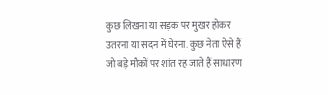कुछ लिखना या सड़क पर मुखर होकर उतरना या सदन में घेरना. कुछ नेता ऐसे हैं जो बड़े मौकों पर शांत रह जाते हैं साधारण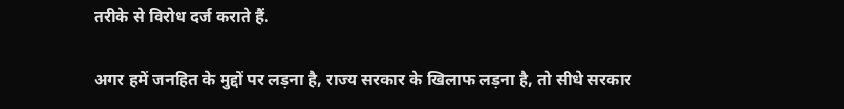तरीके से विरोध दर्ज कराते हैं.

अगर हमें जनहित के मुद्दों पर लड़ना है, राज्य सरकार के खिलाफ लड़ना है, तो सीधे सरकार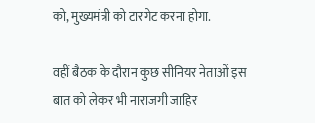को, मुख्यमंत्री को टारगेट करना होगा.

वहीं बैठक के दौरान कुछ सीनियर नेताओं इस बात को लेकर भी नाराजगी जाहिर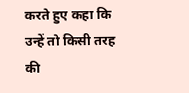करते हुए कहा कि उन्हें तो किसी तरह की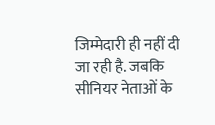जिम्मेदारी ही नहीं दी जा रही है. जबकि सीनियर नेताओं के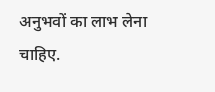अनुभवों का लाभ लेना चाहिए.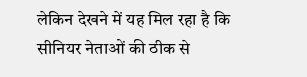लेकिन देखने में यह मिल रहा है कि सीनियर नेताओं की ठीक से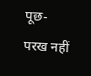पूछ-परख नहीं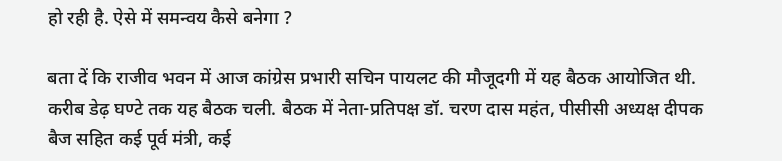हो रही है. ऐसे में समन्वय कैसे बनेगा ?

बता दें कि राजीव भवन में आज कांग्रेस प्रभारी सचिन पायलट की मौजूदगी में यह बैठक आयोजित थी. करीब डेढ़ घण्टे तक यह बैठक चली. बैठक में नेता-प्रतिपक्ष डॉ. चरण दास महंत, पीसीसी अध्यक्ष दीपक बैज सहित कई पूर्व मंत्री, कई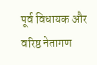पूर्व विधायक और वरिष्ठ नेतागण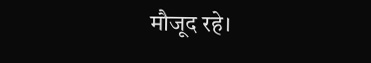मौजूद रहे।